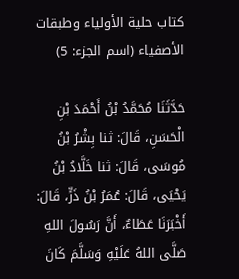كتاب حلية الأولياء وطبقات الأصفياء (اسم الجزء: 5)

حَدَّثَنَا مُحَمَّدُ بْنُ أَحْمَدَ بْنِ الْحَسَنِ، قَالَ: ثنا بِشْرُ بْنُ مُوسَى، قَالَ: ثنا خَلَّادُ بْنُ يَحْيَى، قَالَ: عُمَرُ بْنُ ذَرٍّ، قَالَ: أَخْبَرَنَا عَطَاءٌ، أَنَّ رَسُولَ اللهِ صَلَّى اللهُ عَلَيْهِ وَسَلَّمَ كَانَ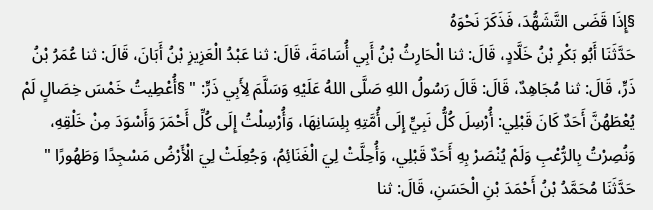§إِذَا قَضَى التَّشَهُّدَ، فَذَكَرَ نَحْوَهُ
حَدَّثَنَا أَبُو بَكْرِ بْنُ خَلَّادٍ، قَالَ: ثنا الْحَارِثُ بْنُ أَبِي أُسَامَةَ، قَالَ: ثنا عَبْدُ الْعَزِيزِ بْنُ أَبَانَ، قَالَ: ثنا عُمَرُ بْنُ ذَرٍّ، قَالَ: ثنا مُجَاهِدٌ، قَالَ: قَالَ رَسُولُ اللهِ صَلَّى اللهُ عَلَيْهِ وَسَلَّمَ لِأَبِي ذَرٍّ: " §أُعْطِيتُ خَمْسَ خِصَالٍ لَمْ يُعْطَهُنَّ أَحَدٌ كَانَ قَبْلِي: أُرْسِلَ كُلُّ نَبِيٍّ إِلَى أُمَّتِهِ بِلِسَانِهَا، وَأُرْسِلْتُ إِلَى كُلِّ أَحْمَرَ وَأَسْوَدَ مِنْ خَلْقِهِ، وَنُصِرْتُ بِالرُّعْبِ وَلَمْ يُنْصَرْ بِهِ أَحَدٌ قَبْلِي، وَأُحِلَّتْ لِيَ الْغَنَائِمُ، وَجُعِلَتْ لِيَ الْأَرْضُ مَسْجِدًا وَطَهُورًا "
حَدَّثَنَا مُحَمَّدُ بْنُ أَحْمَدَ بْنِ الْحَسَنِ، قَالَ: ثنا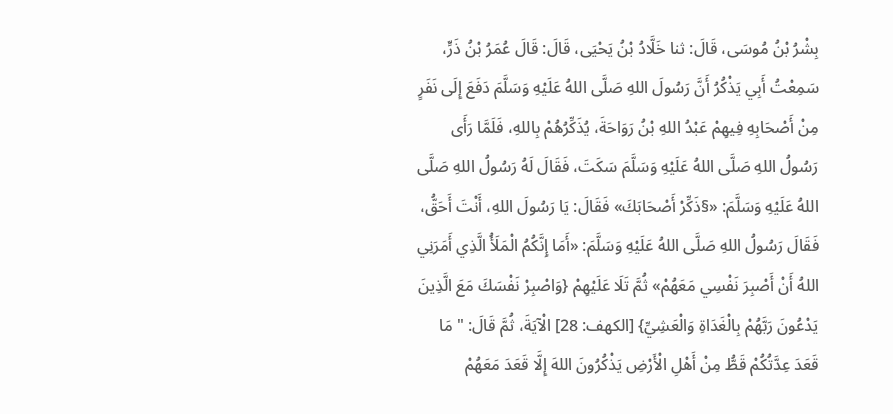بِشْرُ بْنُ مُوسَى، قَالَ: ثنا خَلَّادُ بْنُ يَحْيَى، قَالَ: قَالَ عُمَرُ بْنُ ذَرٍّ، سَمِعْتُ أَبِي يَذْكُرُ أَنَّ رَسُولَ اللهِ صَلَّى اللهُ عَلَيْهِ وَسَلَّمَ دَفَعَ إِلَى نَفَرٍ مِنْ أَصْحَابِهِ فِيهِمْ عَبْدُ اللهِ بْنُ رَوَاحَةَ، يُذَكِّرُهُمْ بِاللهِ، فَلَمَّا رَأَى رَسُولُ اللهِ صَلَّى اللهُ عَلَيْهِ وَسَلَّمَ سَكَتَ، فَقَالَ لَهُ رَسُولُ اللهِ صَلَّى اللهُ عَلَيْهِ وَسَلَّمَ: «§ذَكِّرْ أَصْحَابَكَ» فَقَالَ: يَا رَسُولَ اللهِ، أَنْتَ أَحَقُّ، فَقَالَ رَسُولُ اللهِ صَلَّى اللهُ عَلَيْهِ وَسَلَّمَ: «أَمَا إِنَّكُمُ الْمَلَأُ الَّذِي أَمَرَنِي اللهُ أَنْ أَصْبِرَ نَفْسِي مَعَهُمْ» ثُمَّ تَلَا عَلَيْهِمْ {وَاصْبِرْ نَفْسَكَ مَعَ الَّذِينَ يَدْعُونَ رَبَّهُمْ بِالْغَدَاةِ وَالْعَشِيِّ} [الكهف: 28] الْآيَةَ، ثُمَّ قَالَ: " مَا قَعَدَ عِدَّتُكُمْ قَطُّ مِنْ أَهْلِ الْأَرْضِ يَذْكُرُونَ اللهَ إِلَّا قَعَدَ مَعَهُمْ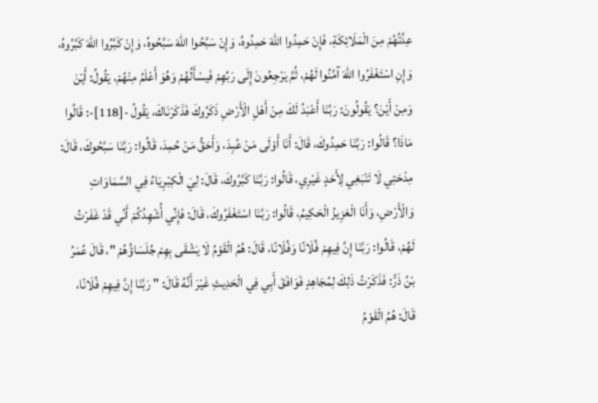عِدَّتُهُمْ مِنَ الْمَلَائِكَةِ، فَإِنْ حَمِدُوا اللهَ حَمِدُوهُ، وَإِنْ سَبَّحُوا اللهَ سَبَّحُوهُ، وَإِنْ كَبَّرُوا اللهَ كَبَّرُوهُ، وَإِنِ اسْتَغْفَرُوا اللهَ آمَّنُوا لَهُمْ، ثُمَّ يَرْجِعُونَ إِلَى رَبِّهِمْ فَيسْأَلُهُمْ وَهُوَ أَعْلَمُ مِنْهُمْ، يَقُولُ: أَيْنَ وَمِنْ أَيْنَ؟ يَقُولُونَ: رَبَّنَا أَعْبَدُ لَكَ مِنْ أَهْلِ الْأَرْضِ ذَكَرُوكَ فَذَكَرْنَاكَ، يَقُولُ -[118]-: قَالُوا مَاذَا؟ قَالُوا: رَبَّنَا حَمِدُوكَ، قَالَ: أَنَا أَوْلَى مَنْ عُبِدَ، وَأَحَقُّ مَنْ حُمِدَ، قَالُوا: رَبَّنَا سَبَّحُوكَ، قَالَ: مِدْحَتِي لَا تَنْبَغِي لِأَحَدٍ غَيْرِي، قَالُوا: رَبَّنَا كَبَّرُوكَ، قَالَ: لِيَ الْكِبْرِيَاءُ فِي السَّمَاوَاتِ وَالْأَرْضِ، وَأَنَا الْعَزِيزُ الْحَكِيمُ، قَالُوا: رَبَّنَا اسْتَغْفَرُوكَ، قَالَ: فَإِنِّي أُشْهِدُكُمْ أَنِّي قَدْ غَفَرْتُ لَهُمْ، قَالُوا: رَبَّنَا إِنَّ فِيهِمْ فُلَانًا وَفُلَانًا، قَالَ: هُمُ الْقَوْمُ لَا يَشْقَى بِهِمْ جُلَسَاؤُهُمْ "، قَالَ عُمَرُ بْنُ ذَرٍّ: فَذَكَرْتُ ذَلِكَ لِمُجَاهِدٍ فَوَافَقَ أَبِي فِي الْحَدِيثِ غَيْرَ أَنَّهُ قَالَ: " رَبَّنَا إِنَّ فِيهِمْ فُلَانًا، قَالَ: هُمُ الْقَوْمُ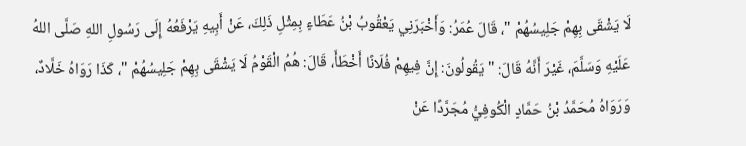لَا يَشْقَى بِهِمْ جَلِيسُهُمْ "، قَالَ عُمَرُ: وَأَخْبَرَنِي يَعْقُوبُ بْنُ عَطَاءٍ بِمِثْلِ ذَلِكَ، عَنْ أَبِيهِ يَرْفَعُهُ إِلَى رَسُولِ اللهِ صَلَّى اللهُ عَلَيْهِ وَسَلَّمَ، غَيْرَ أَنَّهُ قَالَ: " يَقُولُونَ: إِنَّ فِيهِمْ فُلَانًا أَخْطَأَ، قَالَ: هُمُ الْقَوْمُ لَا يَشْقَى بِهِمْ جَلِيسُهُمْ "، كَذَا رَوَاهُ خَلَّادٌ، وَرَوَاهُ مُحَمَّدُ بْنُ حَمَّادٍ الْكُوفِيُّ مُجَرَّدًا عَنْ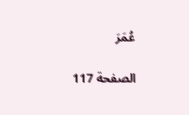عُمَرَ

الصفحة 117